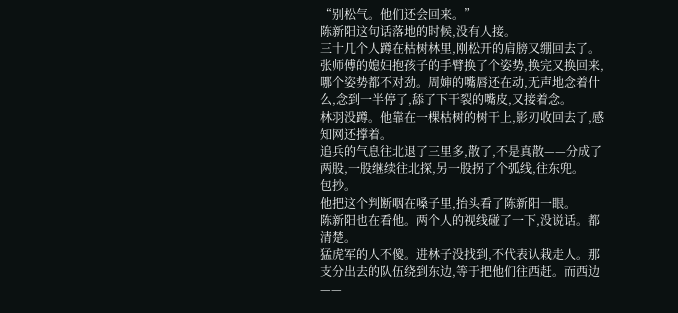“别松气。他们还会回来。”
陈新阳这句话落地的时候,没有人接。
三十几个人蹲在枯树林里,刚松开的肩膀又绷回去了。张师傅的媳妇抱孩子的手臂换了个姿势,换完又换回来,哪个姿势都不对劲。周婶的嘴唇还在动,无声地念着什么,念到一半停了,舔了下干裂的嘴皮,又接着念。
林羽没蹲。他靠在一棵枯树的树干上,影刃收回去了,感知网还撑着。
追兵的气息往北退了三里多,散了,不是真散——分成了两股,一股继续往北探,另一股拐了个弧线,往东兜。
包抄。
他把这个判断咽在嗓子里,抬头看了陈新阳一眼。
陈新阳也在看他。两个人的视线碰了一下,没说话。都清楚。
猛虎军的人不傻。进林子没找到,不代表认栽走人。那支分出去的队伍绕到东边,等于把他们往西赶。而西边——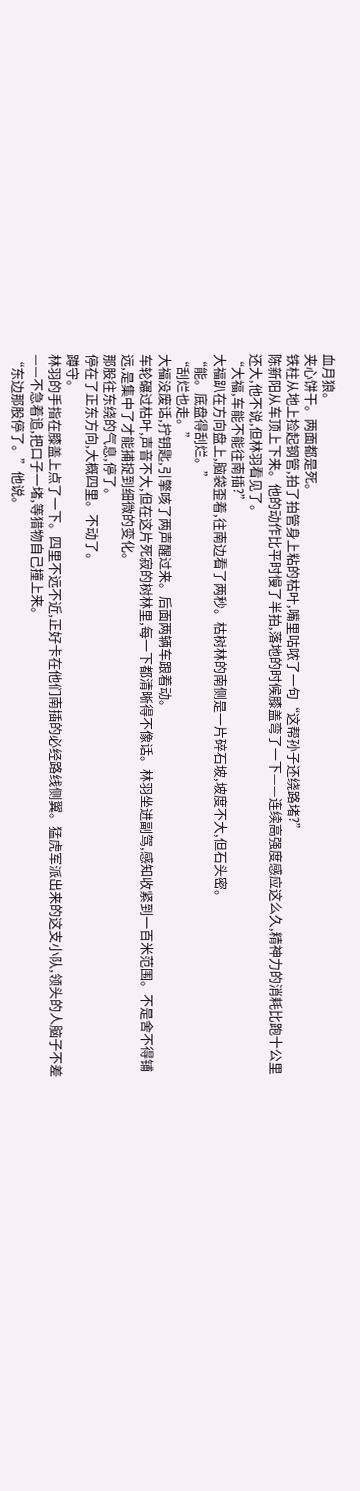血月狼。
夹心饼干。两面都是死。
铁柱从地上捡起钢管,拍了拍管身上粘的枯叶,嘴里咕哝了一句“这帮孙子还绕路堵?”
陈新阳从车顶上下来。他的动作比平时慢了半拍,落地的时候膝盖弯了一下——连续高强度感应这么久,精神力的消耗比跑十公里还大,他不说,但林羽看见了。
“大福,车能不能往南插?”
大福趴在方向盘上,脑袋歪着,往南边看了两秒。枯树林的南侧是一片碎石坡,坡度不大,但石头密。
“能。底盘得刮烂。”
“刮烂也走。”
大福没废话,拧钥匙,引擎咳了两声醒过来。后面两辆车跟着动。
车轮碾过枯叶,声音不大,但在这片死寂的树林里,每一下都清晰得不像话。林羽坐进副驾,感知收紧到一百米范围。不是舍不得铺远,是集中了才能捕捉到细微的变化。
那股往东绕的气息,停了。
停在了正东方向,大概四里。不动了。
蹲守。
林羽的手指在膝盖上点了一下。四里不远不近,正好卡在他们南插的必经路线侧翼。猛虎军派出来的这支小队,领头的人脑子不差——不急着追,把口子一堵,等猎物自己撞上来。
“东边那股停了。”他说。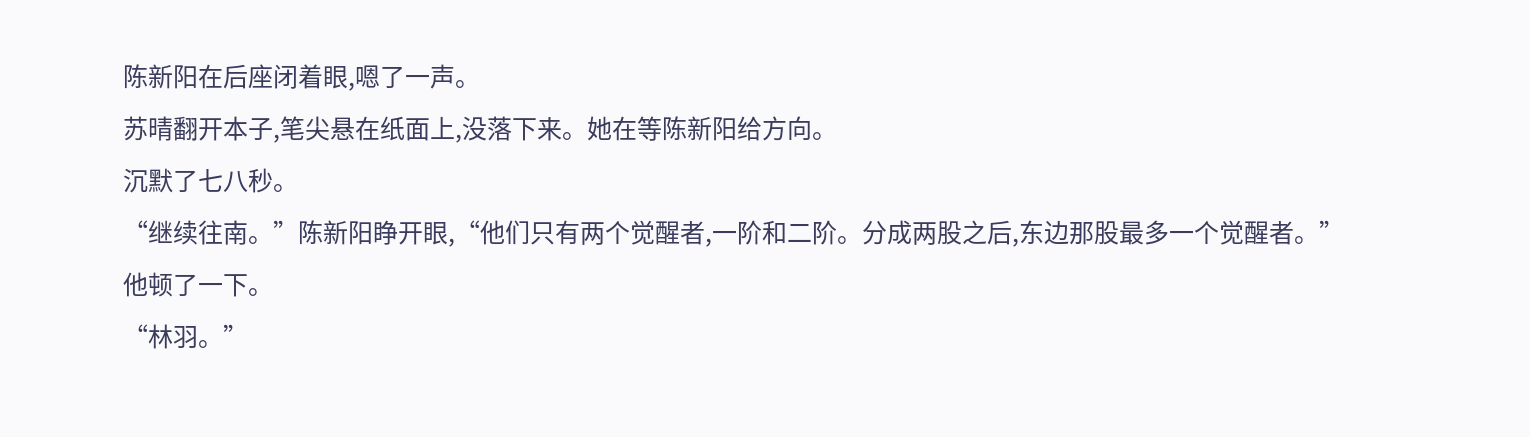陈新阳在后座闭着眼,嗯了一声。
苏晴翻开本子,笔尖悬在纸面上,没落下来。她在等陈新阳给方向。
沉默了七八秒。
“继续往南。”陈新阳睁开眼,“他们只有两个觉醒者,一阶和二阶。分成两股之后,东边那股最多一个觉醒者。”
他顿了一下。
“林羽。”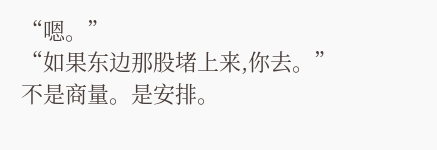“嗯。”
“如果东边那股堵上来,你去。”
不是商量。是安排。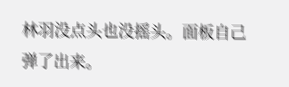林羽没点头也没摇头。面板自己弹了出来。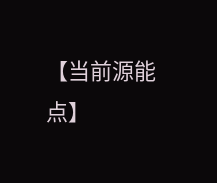【当前源能点】